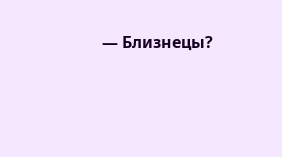— Близнецы?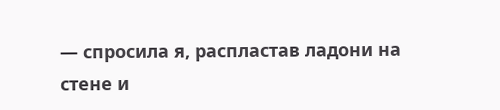— спросила я, распластав ладони на стене и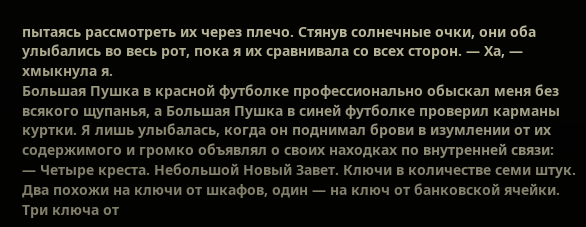пытаясь рассмотреть их через плечо. Стянув солнечные очки, они оба улыбались во весь рот, пока я их сравнивала со всех сторон. — Ха, — хмыкнула я.
Большая Пушка в красной футболке профессионально обыскал меня без всякого щупанья, а Большая Пушка в синей футболке проверил карманы куртки. Я лишь улыбалась, когда он поднимал брови в изумлении от их содержимого и громко объявлял о своих находках по внутренней связи:
— Четыре креста. Небольшой Новый Завет. Ключи в количестве семи штук. Два похожи на ключи от шкафов, один — на ключ от банковской ячейки. Три ключа от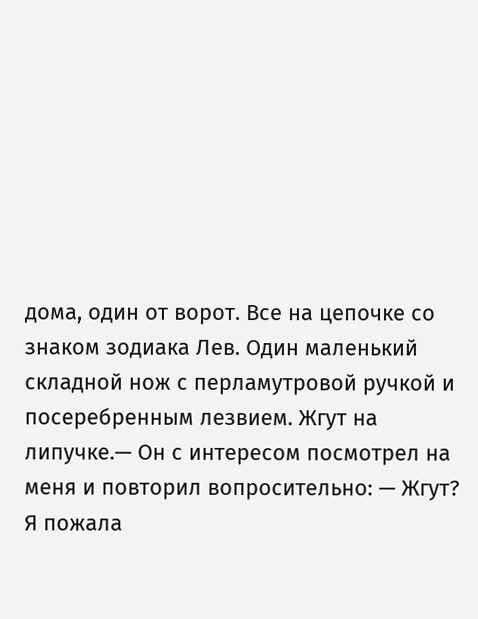дома, один от ворот. Все на цепочке со знаком зодиака Лев. Один маленький складной нож с перламутровой ручкой и посеребренным лезвием. Жгут на липучке.— Он с интересом посмотрел на меня и повторил вопросительно: — Жгут?
Я пожала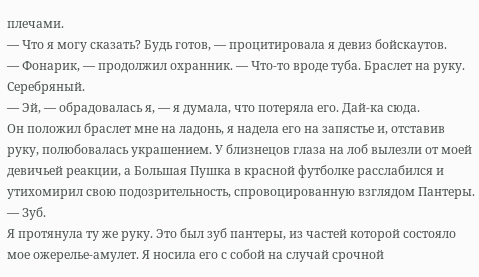плечами.
— Что я могу сказать? Будь готов, — процитировала я девиз бойскаутов.
— Фонарик, — продолжил охранник. — Что-то вроде туба. Браслет на руку. Серебряный.
— Эй, — обрадовалась я, — я думала, что потеряла его. Дай-ка сюда.
Он положил браслет мне на ладонь, я надела его на запястье и, отставив руку, полюбовалась украшением. У близнецов глаза на лоб вылезли от моей девичьей реакции, а Большая Пушка в красной футболке расслабился и утихомирил свою подозрительность, спровоцированную взглядом Пантеры.
— Зуб.
Я протянула ту же руку. Это был зуб пантеры, из частей которой состояло мое ожерелье-амулет. Я носила его с собой на случай срочной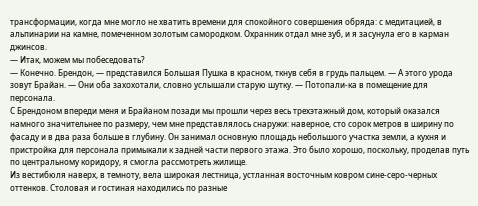трансформации, когда мне могло не хватить времени для спокойного совершения обряда: с медитацией, в альпинарии на камне, помеченном золотым самородком. Охранник отдал мне зуб, и я засунула его в карман джинсов.
— Итак, можем мы побеседовать?
— Конечно. Брендон, — представился Большая Пушка в красном, ткнув себя в грудь пальцем. — А этого урода зовут Брайан. — Они оба захохотали, словно услышали старую шутку. — Потопали-ка в помещение для персонала.
С Брендоном впереди меня и Брайаном позади мы прошли через весь трехэтажный дом, который оказался намного значительнее по размеру, чем мне представлялось снаружи: наверное, сто сорок метров в ширину по фасаду и в два раза больше в глубину. Он занимал основную площадь небольшого участка земли, а кухня и пристройка для персонала примыкали к задней части первого этажа. Это было хорошо, поскольку, проделав путь по центральному коридору, я смогла рассмотреть жилище.
Из вестибюля наверх, в темноту, вела широкая лестница, устланная восточным ковром сине-серо-черных оттенков. Столовая и гостиная находились по разные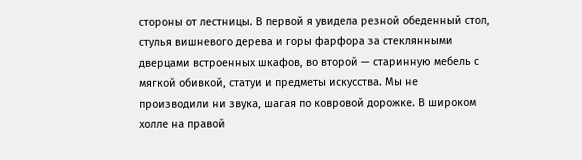стороны от лестницы. В первой я увидела резной обеденный стол, стулья вишневого дерева и горы фарфора за стеклянными дверцами встроенных шкафов, во второй — старинную мебель с мягкой обивкой, статуи и предметы искусства. Мы не производили ни звука, шагая по ковровой дорожке. В широком холле на правой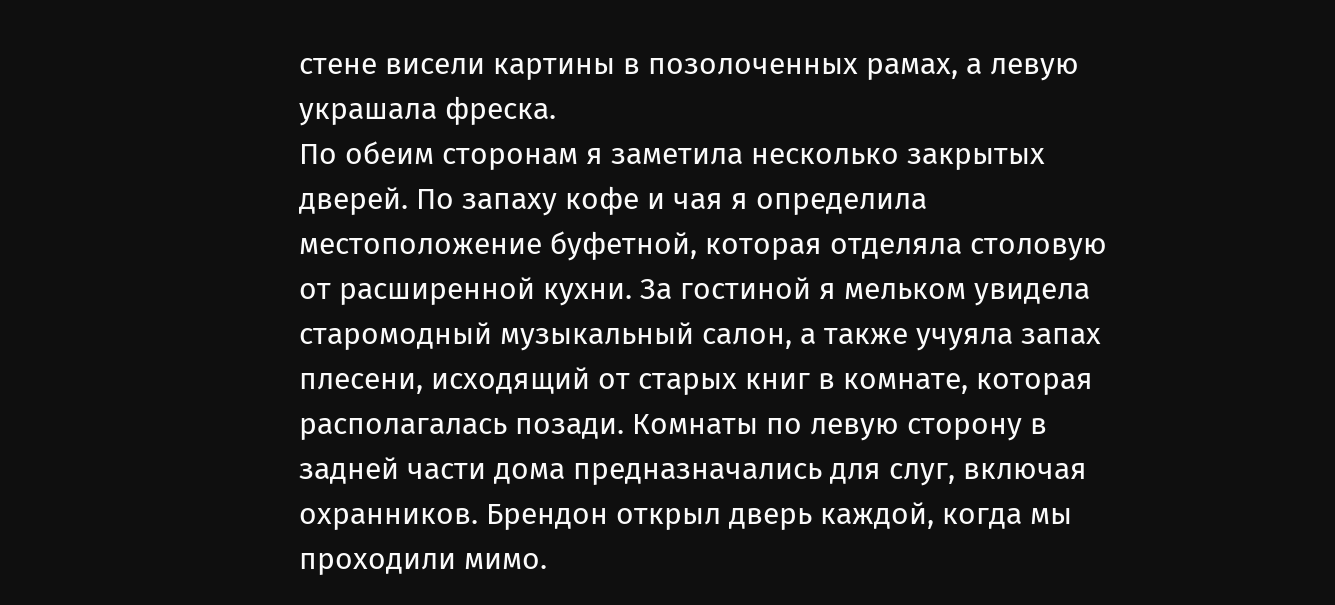стене висели картины в позолоченных рамах, а левую украшала фреска.
По обеим сторонам я заметила несколько закрытых дверей. По запаху кофе и чая я определила местоположение буфетной, которая отделяла столовую от расширенной кухни. За гостиной я мельком увидела старомодный музыкальный салон, а также учуяла запах плесени, исходящий от старых книг в комнате, которая располагалась позади. Комнаты по левую сторону в задней части дома предназначались для слуг, включая охранников. Брендон открыл дверь каждой, когда мы проходили мимо.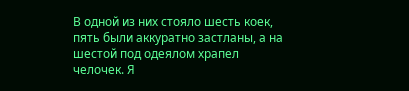В одной из них стояло шесть коек, пять были аккуратно застланы, а на шестой под одеялом храпел челочек. Я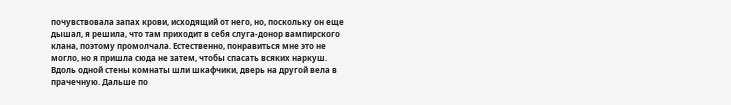почувствовала запах крови, исходящий от него, но, поскольку он еще дышал, я решила, что там приходит в себя слуга-донор вампирского клана, поэтому промолчала. Естественно, понравиться мне это не могло, но я пришла сюда не затем, чтобы спасать всяких наркуш.
Вдоль одной стены комнаты шли шкафчики, дверь на другой вела в прачечную. Дальше по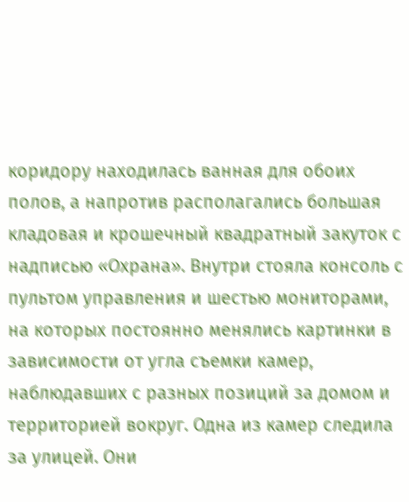коридору находилась ванная для обоих полов, а напротив располагались большая кладовая и крошечный квадратный закуток с надписью «Охрана». Внутри стояла консоль с пультом управления и шестью мониторами, на которых постоянно менялись картинки в зависимости от угла съемки камер, наблюдавших с разных позиций за домом и территорией вокруг. Одна из камер следила за улицей. Они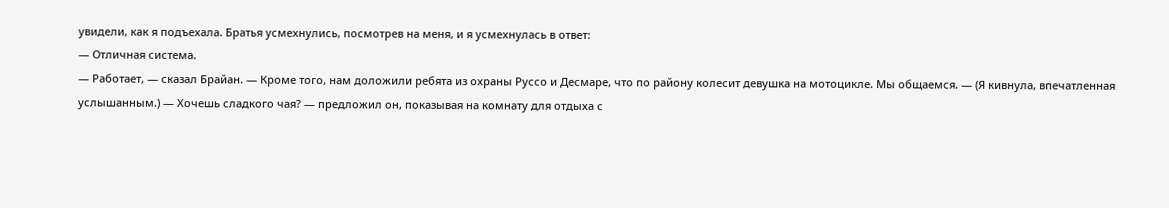увидели, как я подъехала. Братья усмехнулись, посмотрев на меня, и я усмехнулась в ответ:
— Отличная система.
— Работает, — сказал Брайан. — Кроме того, нам доложили ребята из охраны Руссо и Десмаре, что по району колесит девушка на мотоцикле. Мы общаемся. — (Я кивнула, впечатленная услышанным.) — Хочешь сладкого чая? — предложил он, показывая на комнату для отдыха с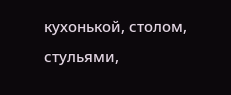кухонькой, столом, стульями,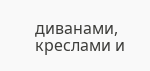диванами, креслами и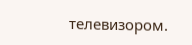телевизором.